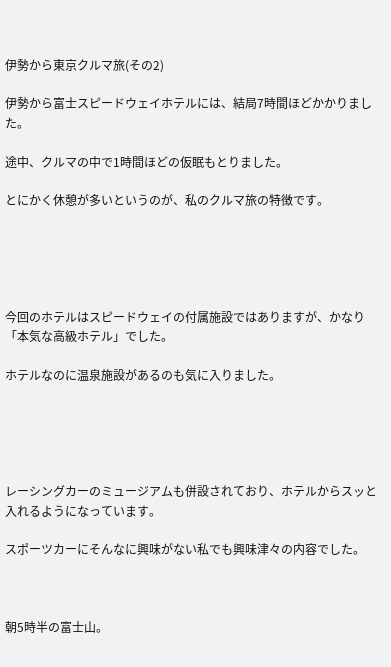伊勢から東京クルマ旅(その2)

伊勢から富士スピードウェイホテルには、結局7時間ほどかかりました。

途中、クルマの中で1時間ほどの仮眠もとりました。

とにかく休憩が多いというのが、私のクルマ旅の特徴です。





今回のホテルはスピードウェイの付属施設ではありますが、かなり「本気な高級ホテル」でした。

ホテルなのに温泉施設があるのも気に入りました。





レーシングカーのミュージアムも併設されており、ホテルからスッと入れるようになっています。

スポーツカーにそんなに興味がない私でも興味津々の内容でした。



朝5時半の富士山。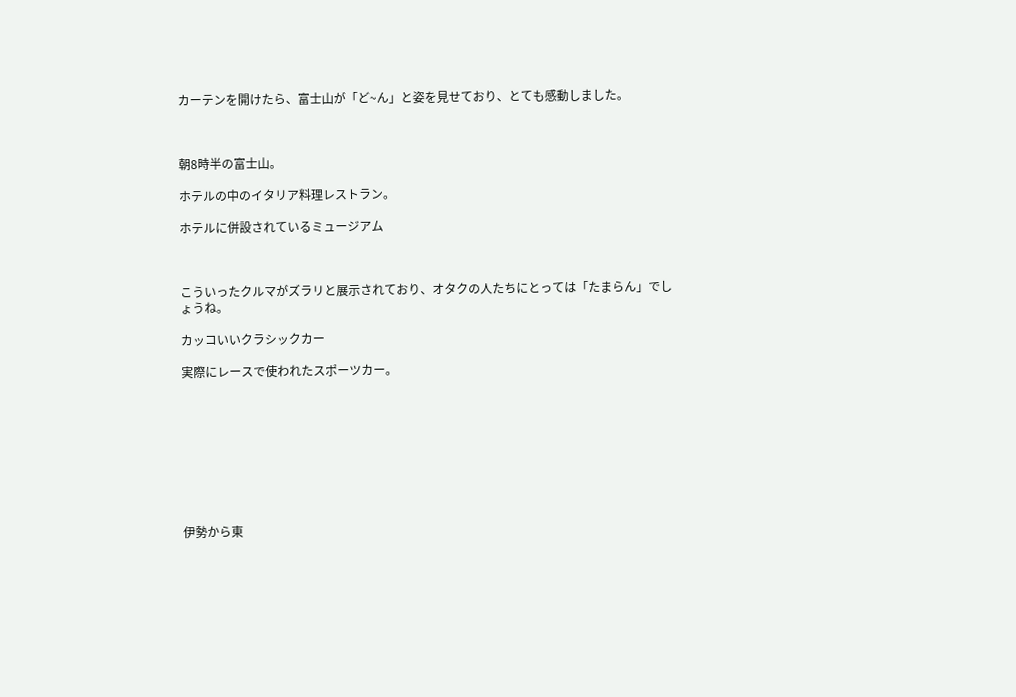カーテンを開けたら、富士山が「ど~ん」と姿を見せており、とても感動しました。



朝8時半の富士山。

ホテルの中のイタリア料理レストラン。

ホテルに併設されているミュージアム



こういったクルマがズラリと展示されており、オタクの人たちにとっては「たまらん」でしょうね。

カッコいいクラシックカー

実際にレースで使われたスポーツカー。









伊勢から東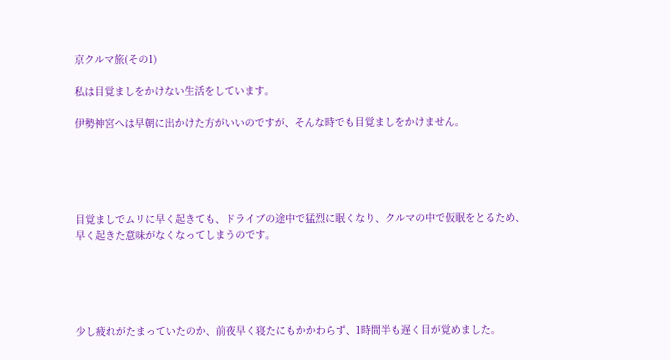京クルマ旅(その1)

私は目覚ましをかけない生活をしています。

伊勢神宮へは早朝に出かけた方がいいのですが、そんな時でも目覚ましをかけません。





目覚ましでムリに早く起きても、ドライブの途中で猛烈に眠くなり、クルマの中で仮眠をとるため、早く起きた意味がなくなってしまうのです。





少し疲れがたまっていたのか、前夜早く寝たにもかかわらず、1時間半も遅く目が覚めました。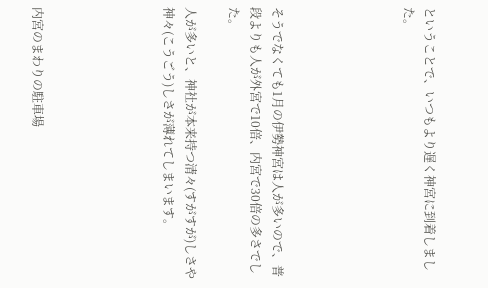ということで、いつもより遅く神宮に到着しました。





そうでなくても1月の伊勢神宮は人が多いので、普段よりも人が外宮で10倍、内宮で30倍の多さでした。

人が多いと、神社が本来持つ清々(すがすが)しさや神々(こうごう)しさが薄れてしまいます。





内宮のまわりの駐車場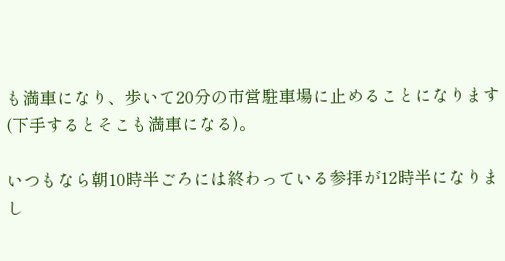も満車になり、歩いて20分の市営駐車場に止めることになります(下手するとそこも満車になる)。

いつもなら朝10時半ごろには終わっている参拝が12時半になりまし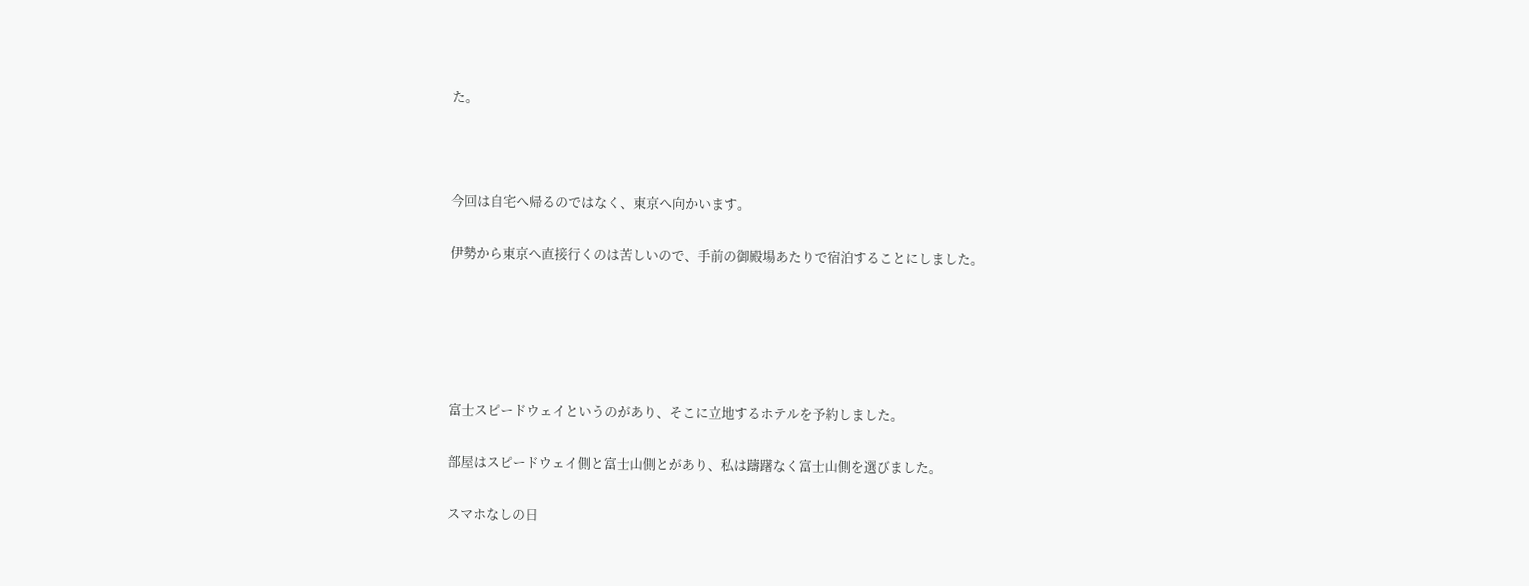た。



今回は自宅へ帰るのではなく、東京へ向かいます。

伊勢から東京へ直接行くのは苦しいので、手前の御殿場あたりで宿泊することにしました。





富士スピードウェイというのがあり、そこに立地するホテルを予約しました。

部屋はスピードウェイ側と富士山側とがあり、私は躊躇なく富士山側を選びました。

スマホなしの日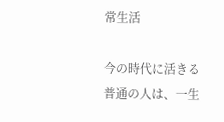常生活

今の時代に活きる普通の人は、一生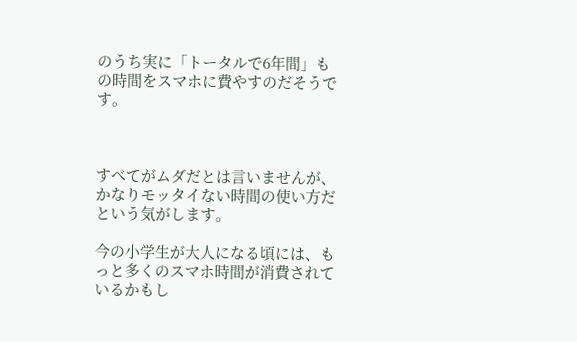のうち実に「トータルで6年間」もの時間をスマホに費やすのだそうです。



すべてがムダだとは言いませんが、かなりモッタイない時間の使い方だという気がします。

今の小学生が大人になる頃には、もっと多くのスマホ時間が消費されているかもし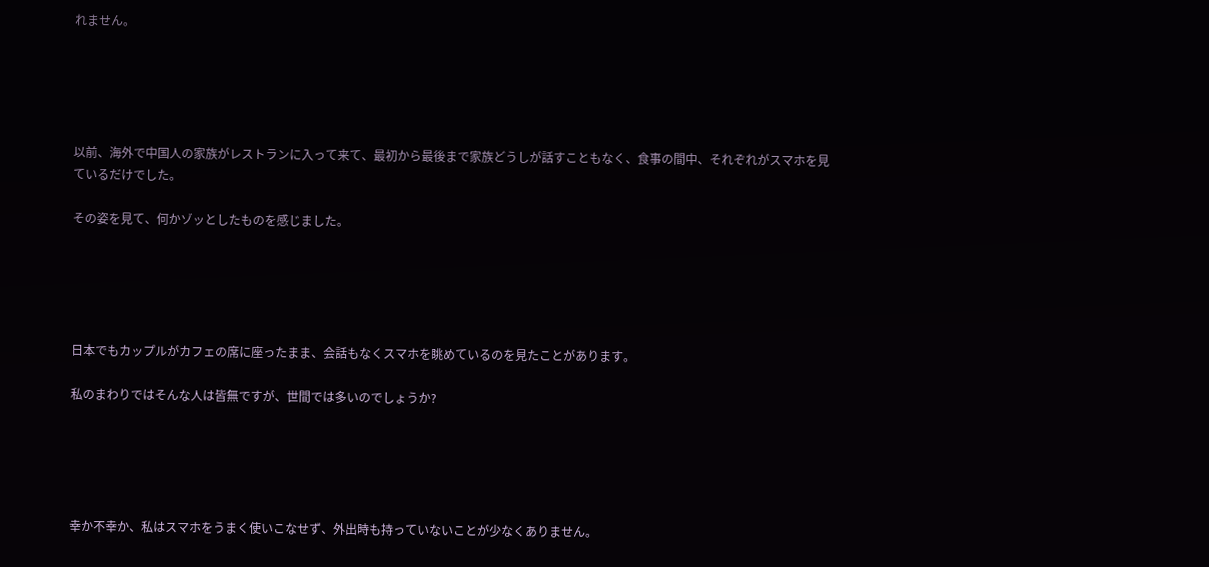れません。





以前、海外で中国人の家族がレストランに入って来て、最初から最後まで家族どうしが話すこともなく、食事の間中、それぞれがスマホを見ているだけでした。

その姿を見て、何かゾッとしたものを感じました。





日本でもカップルがカフェの席に座ったまま、会話もなくスマホを眺めているのを見たことがあります。

私のまわりではそんな人は皆無ですが、世間では多いのでしょうか?





幸か不幸か、私はスマホをうまく使いこなせず、外出時も持っていないことが少なくありません。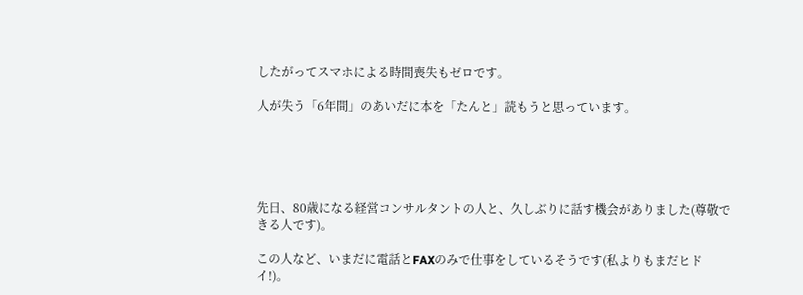したがってスマホによる時間喪失もゼロです。

人が失う「6年間」のあいだに本を「たんと」読もうと思っています。





先日、80歳になる経営コンサルタントの人と、久しぶりに話す機会がありました(尊敬できる人です)。

この人など、いまだに電話とFAXのみで仕事をしているそうです(私よりもまだヒドイ!)。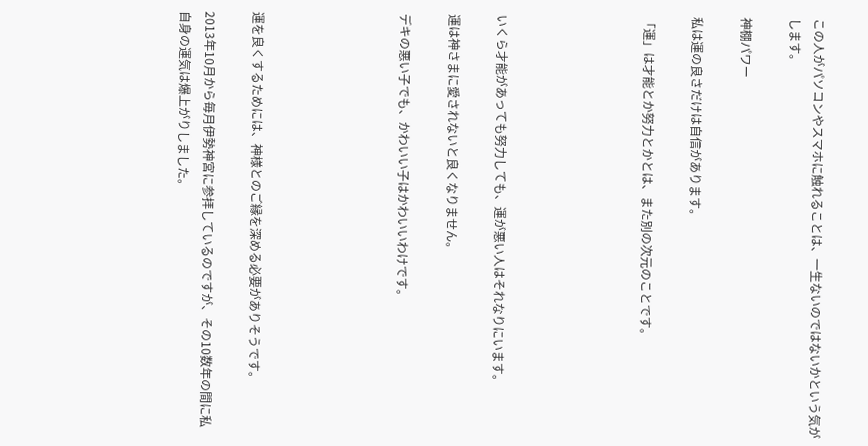この人がパソコンやスマホに触れることは、一生ないのではないかという気がします。

神棚パワー

私は運の良さだけは自信があります。

「運」は才能とか努力とかとは、また別の次元のことです。





いくら才能があっても努力しても、運が悪い人はそれなりにいます。

運は神さまに愛されないと良くなりません。

デキの悪い子でも、かわいい子はかわいいわけです。





運を良くするためには、神様とのご縁を深める必要がありそうです。

2013年10月から毎月伊勢神宮に参拝しているのですが、その10数年の間に私自身の運気は爆上がりしました。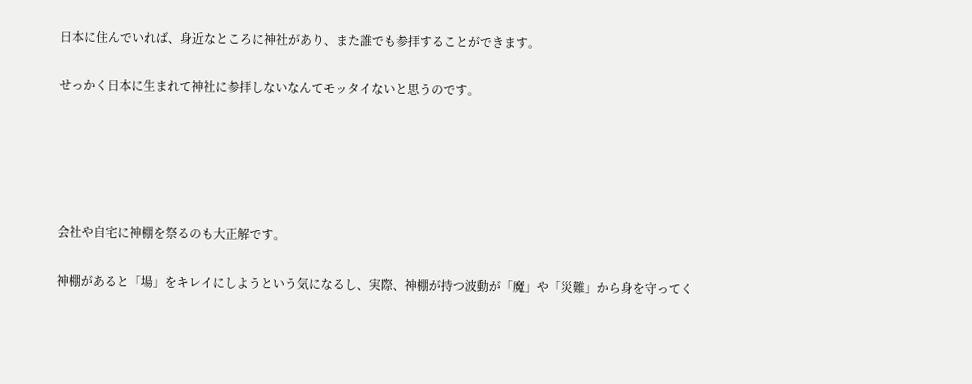日本に住んでいれば、身近なところに神社があり、また誰でも参拝することができます。

せっかく日本に生まれて神社に参拝しないなんてモッタイないと思うのです。





会社や自宅に神棚を祭るのも大正解です。

神棚があると「場」をキレイにしようという気になるし、実際、神棚が持つ波動が「魔」や「災難」から身を守ってく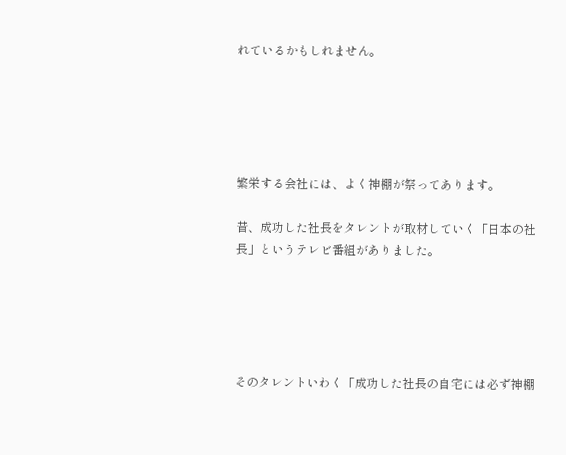れているかもしれません。





繁栄する会社には、よく神棚が祭ってあります。

昔、成功した社長をタレントが取材していく「日本の社長」というテレビ番組がありました。





そのタレントいわく「成功した社長の自宅には必ず神棚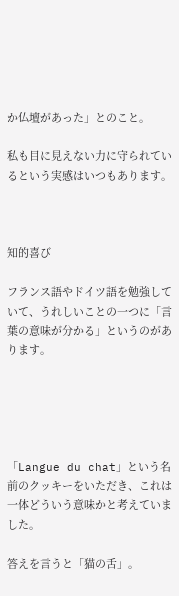か仏壇があった」とのこと。

私も目に見えない力に守られているという実感はいつもあります。



知的喜び

フランス語やドイツ語を勉強していて、うれしいことの一つに「言葉の意味が分かる」というのがあります。





「Langue du chat」という名前のクッキーをいただき、これは一体どういう意味かと考えていました。

答えを言うと「猫の舌」。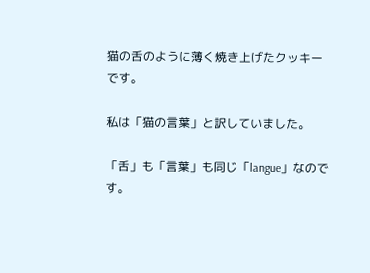猫の舌のように薄く焼き上げたクッキーです。

私は「猫の言葉」と訳していました。

「舌」も「言葉」も同じ「langue」なのです。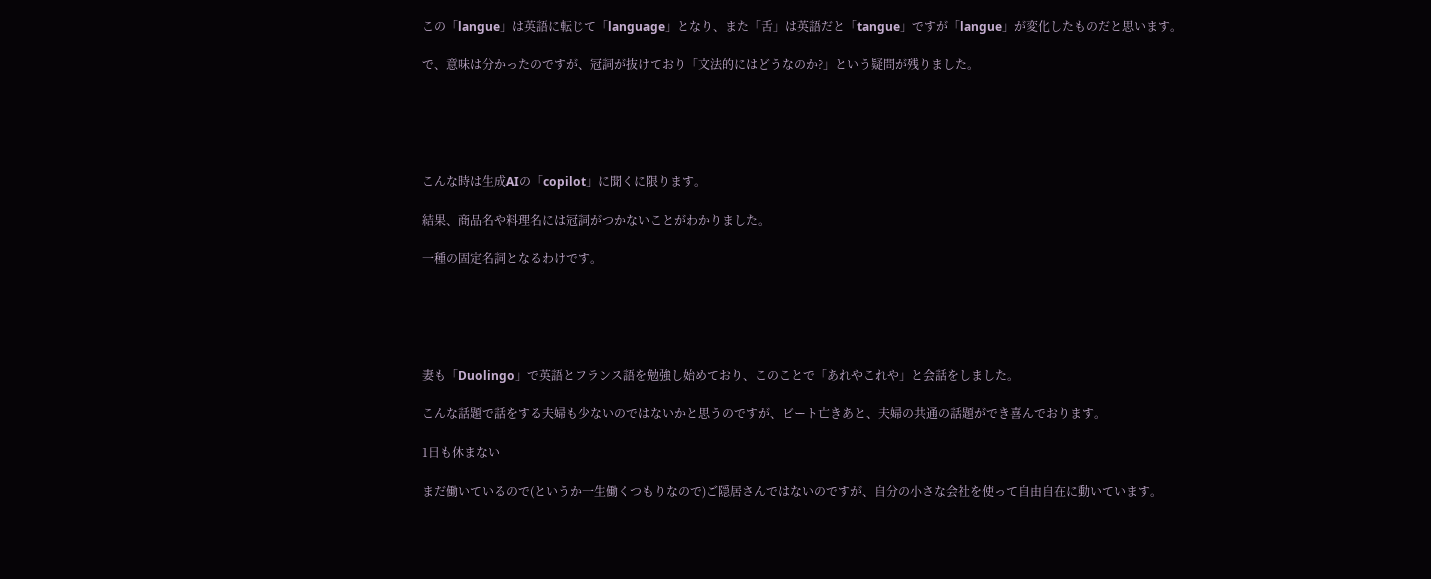この「langue」は英語に転じて「language」となり、また「舌」は英語だと「tangue」ですが「langue」が変化したものだと思います。

で、意味は分かったのですが、冠詞が抜けており「文法的にはどうなのか?」という疑問が残りました。





こんな時は生成AIの「copilot」に聞くに限ります。

結果、商品名や料理名には冠詞がつかないことがわかりました。

一種の固定名詞となるわけです。





妻も「Duolingo」で英語とフランス語を勉強し始めており、このことで「あれやこれや」と会話をしました。

こんな話題で話をする夫婦も少ないのではないかと思うのですが、ビート亡きあと、夫婦の共通の話題ができ喜んでおります。

1日も休まない

まだ働いているので(というか一生働くつもりなので)ご隠居さんではないのですが、自分の小さな会社を使って自由自在に動いています。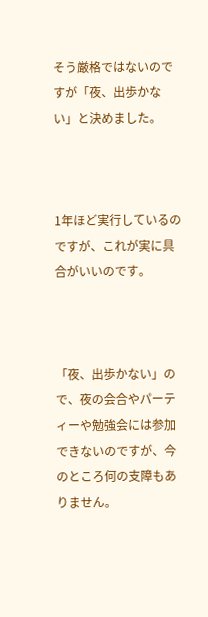そう厳格ではないのですが「夜、出歩かない」と決めました。



1年ほど実行しているのですが、これが実に具合がいいのです。



「夜、出歩かない」ので、夜の会合やパーティーや勉強会には参加できないのですが、今のところ何の支障もありません。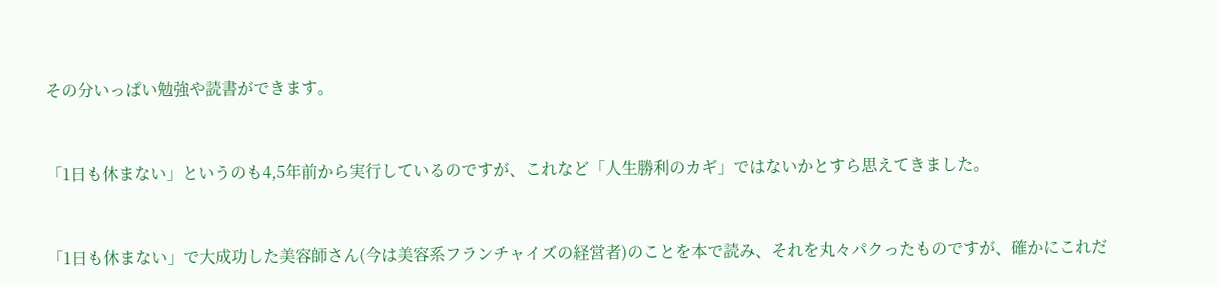その分いっぱい勉強や読書ができます。



「1日も休まない」というのも4,5年前から実行しているのですが、これなど「人生勝利のカギ」ではないかとすら思えてきました。



「1日も休まない」で大成功した美容師さん(今は美容系フランチャイズの経営者)のことを本で読み、それを丸々パクったものですが、確かにこれだ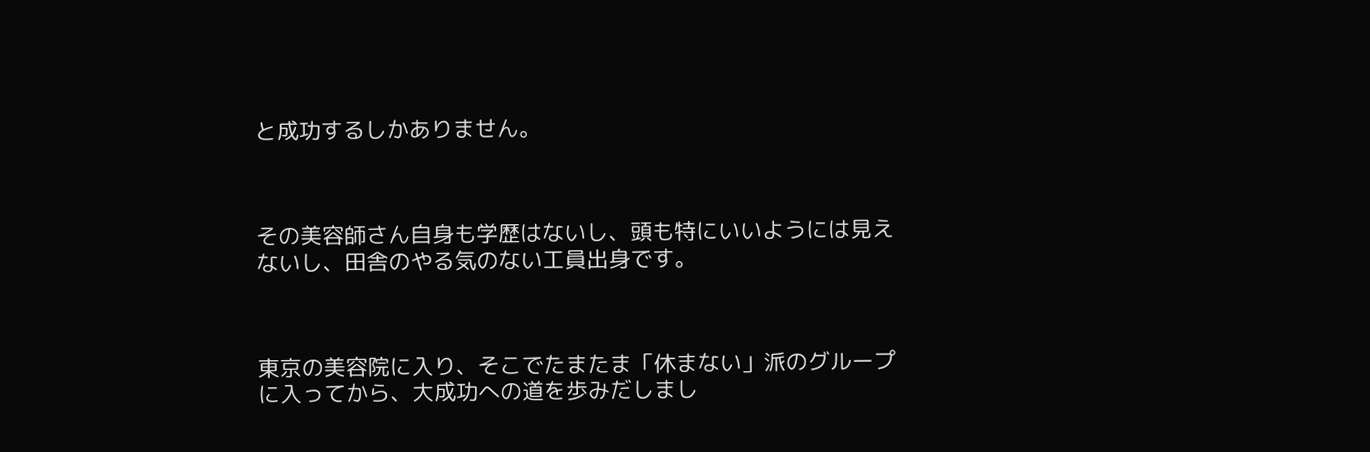と成功するしかありません。



その美容師さん自身も学歴はないし、頭も特にいいようには見えないし、田舎のやる気のない工員出身です。



東京の美容院に入り、そこでたまたま「休まない」派のグループに入ってから、大成功への道を歩みだしまし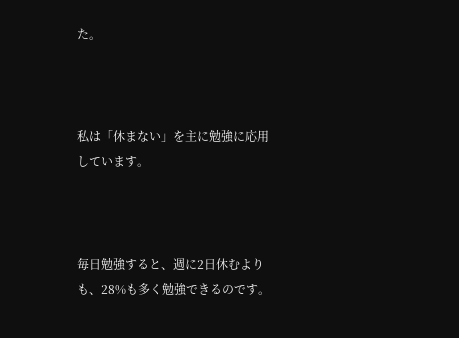た。



私は「休まない」を主に勉強に応用しています。



毎日勉強すると、週に2日休むよりも、28%も多く勉強できるのです。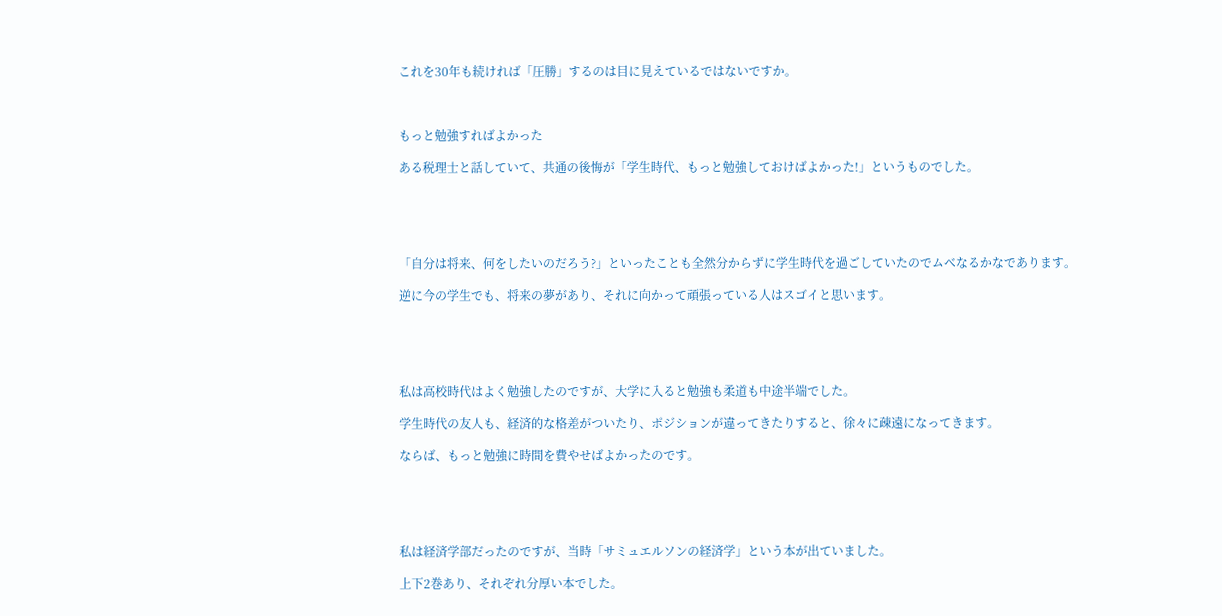これを30年も続ければ「圧勝」するのは目に見えているではないですか。



もっと勉強すればよかった

ある税理士と話していて、共通の後悔が「学生時代、もっと勉強しておけばよかった!」というものでした。





「自分は将来、何をしたいのだろう?」といったことも全然分からずに学生時代を過ごしていたのでムベなるかなであります。

逆に今の学生でも、将来の夢があり、それに向かって頑張っている人はスゴイと思います。





私は高校時代はよく勉強したのですが、大学に入ると勉強も柔道も中途半端でした。

学生時代の友人も、経済的な格差がついたり、ポジションが違ってきたりすると、徐々に疎遠になってきます。

ならば、もっと勉強に時間を費やせばよかったのです。





私は経済学部だったのですが、当時「サミュエルソンの経済学」という本が出ていました。

上下2巻あり、それぞれ分厚い本でした。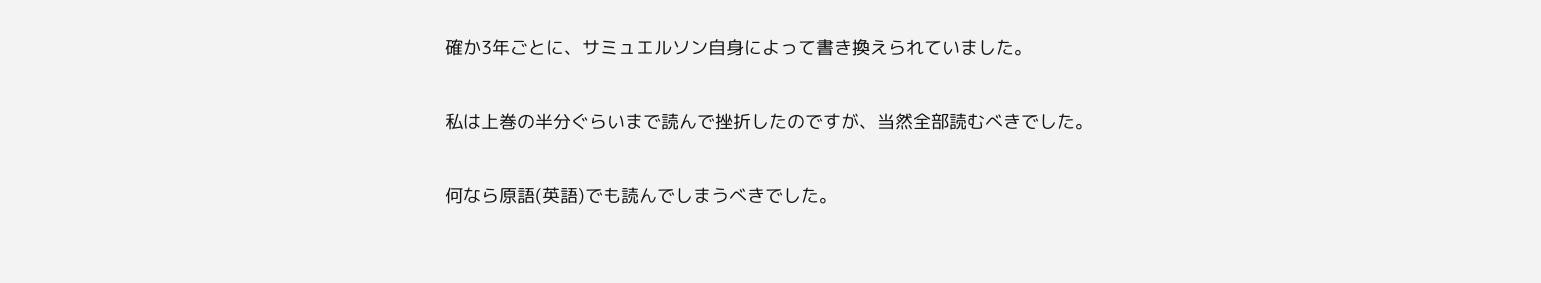確か3年ごとに、サミュエルソン自身によって書き換えられていました。

私は上巻の半分ぐらいまで読んで挫折したのですが、当然全部読むべきでした。

何なら原語(英語)でも読んでしまうべきでした。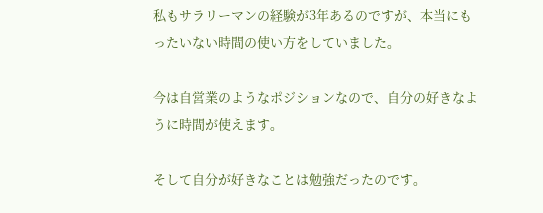私もサラリーマンの経験が3年あるのですが、本当にもったいない時間の使い方をしていました。

今は自営業のようなポジションなので、自分の好きなように時間が使えます。

そして自分が好きなことは勉強だったのです。